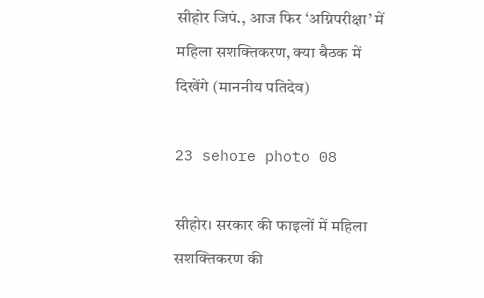सीहोर जिपं., आज फिर ‘अग्निपरीक्षा’ में महिला सशक्तिकरण, क्या बैठक में दिखेंगे (माननीय पतिदेव)

23 sehore photo 08

सीहोर। सरकार की फाइलों में महिला सशक्तिकरण की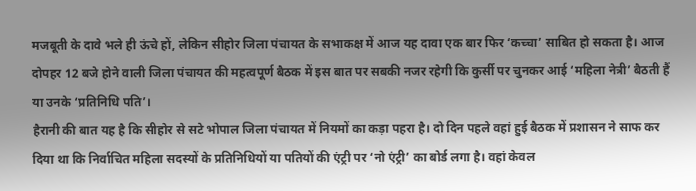मजबूती के दावे भले ही ऊंचे हों, लेकिन सीहोर जिला पंचायत के सभाकक्ष में आज यह दावा एक बार फिर ‘कच्चा’ साबित हो सकता है। आज दोपहर 12 बजे होने वाली जिला पंचायत की महत्वपूर्ण बैठक में इस बात पर सबकी नजर रहेगी कि कुर्सी पर चुनकर आई ‘महिला नेत्री’ बैठती हैं या उनके ‘प्रतिनिधि पति’।
हैरानी की बात यह है कि सीहोर से सटे भोपाल जिला पंचायत में नियमों का कड़ा पहरा है। दो दिन पहले वहां हुई बैठक में प्रशासन ने साफ कर दिया था कि निर्वाचित महिला सदस्यों के प्रतिनिधियों या पतियों की एंट्री पर ‘नो एंट्री’ का बोर्ड लगा है। वहां केवल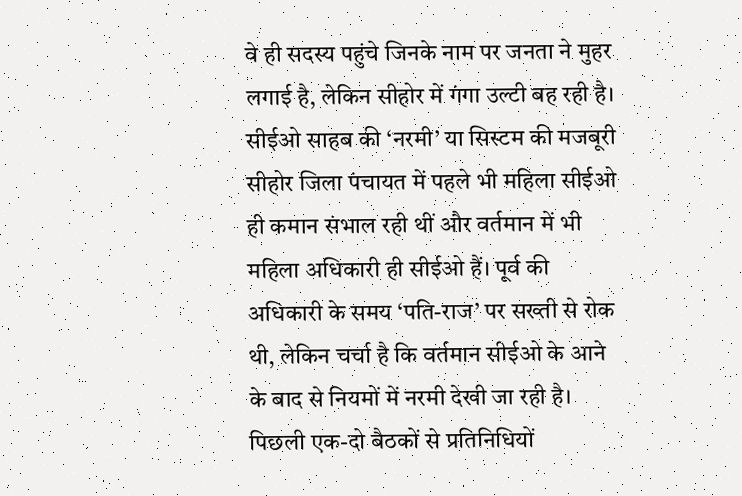वे ही सदस्य पहुंचे जिनके नाम पर जनता ने मुहर लगाई है, लेकिन सीहोर में गंगा उल्टी बह रही है।
सीईओ साहब की ‘नरमी’ या सिस्टम की मजबूरी
सीहोर जिला पंचायत में पहले भी महिला सीईओ ही कमान संभाल रही थीं और वर्तमान में भी महिला अधिकारी ही सीईओ हैं। पूर्व की अधिकारी के समय ‘पति-राज’ पर सख्ती से रोक थी, लेकिन चर्चा है कि वर्तमान सीईओ के आने के बाद से नियमों में नरमी देखी जा रही है। पिछली एक-दो बैठकों से प्रतिनिधियों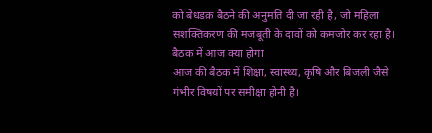को बेधडक़ बैठने की अनुमति दी जा रही है, जो महिला सशक्तिकरण की मजबूती के दावों को कमजोर कर रहा है।
बैठक में आज क्या होगा
आज की बैठक में शिक्षा, स्वास्थ्य, कृषि और बिजली जैसे गंभीर विषयों पर समीक्षा होनी है।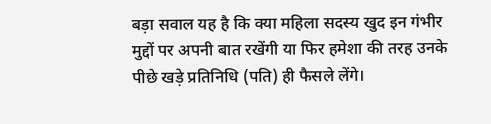बड़ा सवाल यह है कि क्या महिला सदस्य खुद इन गंभीर मुद्दों पर अपनी बात रखेंगी या फिर हमेशा की तरह उनके पीछे खड़े प्रतिनिधि (पति) ही फैसले लेंगे।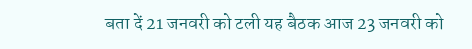बता दें 21 जनवरी को टली यह बैठक आज 23 जनवरी को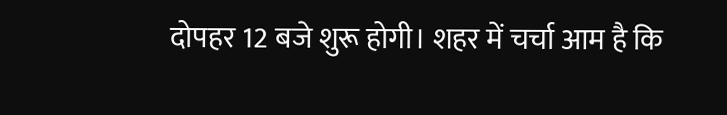दोपहर 12 बजे शुरू होगी। शहर में चर्चा आम है कि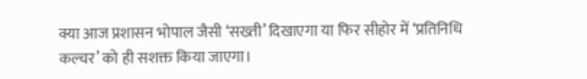क्या आज प्रशासन भोपाल जैसी ‘सख्ती’ दिखाएगा या फिर सीहोर में ‘प्रतिनिधि कल्चर’ को ही सशक्त किया जाएगा।